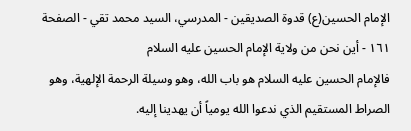الإمام الحسين(ع) قدوة الصديقين - المدرسي، السيد محمد تقي - الصفحة ١٦١ - أين نحن من ولاية الإمام الحسين عليه السلام
فالإمام الحسين عليه السلام هو باب الله، وهو وسيلة الرحمة الإلهية، وهو الصراط المستقيم الذي ندعوا الله يومياً أن يهدينا إليه.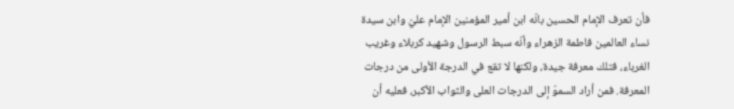فأن تعرف الإمام الحسين بانّه ابن أمير المؤمنين الإمام عليّ وابن سيدة نساء العالمين فاطمة الزهراء وأنّه سبط الرسول وشهيد كربلاء وغريب الغرباء، فتلك معرفة جيدة، ولكنها لا تقع في الدرجة الأولى من درجات المعرفة. فمن أراد السموّ إلى الدرجات العلى والثواب الأكبر، فعليه أن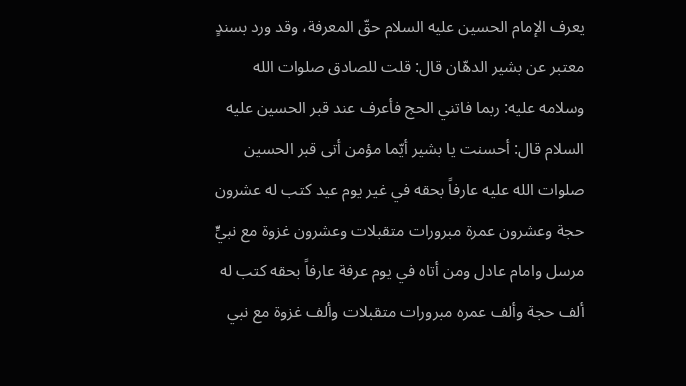يعرف الإمام الحسين عليه السلام حقّ المعرفة، وقد ورد بسندٍ معتبر عن بشير الدهّان قال: قلت للصادق صلوات الله وسلامه عليه: ربما فاتني الحج فأعرف عند قبر الحسين عليه السلام قال: أحسنت يا بشير أيّما مؤمن أتى قبر الحسين صلوات الله عليه عارفاً بحقه في غير يوم عيد كتب له عشرون حجة وعشرون عمرة مبرورات متقبلات وعشرون غزوة مع نبيٍّ مرسل وامام عادل ومن أتاه في يوم عرفة عارفاً بحقه كتب له ألف حجة وألف عمره مبرورات متقبلات وألف غزوة مع نبي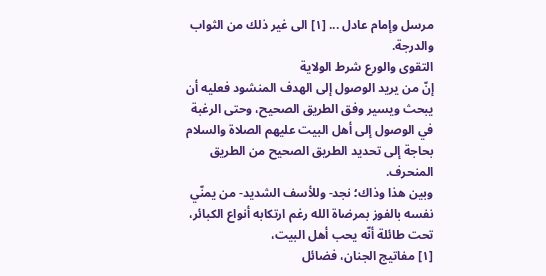مرسل وإمام عادل ... [١] الى غير ذلك من الثواب والدرجة.
التقوى والورع شرط الولاية
إنّ من يريد الوصول إلى الهدف المنشود فعليه أن يبحث ويسير وفق الطريق الصحيح، وحتى الرغبة في الوصول إلى أهل البيت عليهم الصلاة والسلام بحاجة إلى تحديد الطريق الصحيح من الطريق المنحرف.
وبين هذا وذاك؛ نجد- وللأسف الشديد- من يمنّي نفسه بالفوز بمرضاة الله رغم ارتكابه أنواع الكبائر، تحت طائلة أنّه يحب أهل البيت،
[١] مفاتيج الجنان، فضائل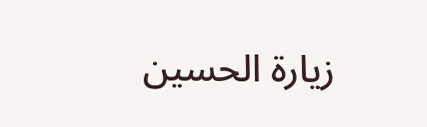زيارة الحسين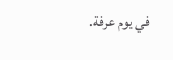في يوم عرفة.